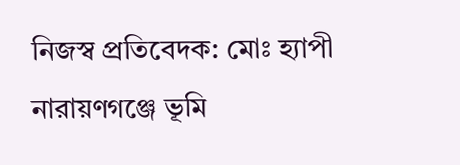নিজস্ব প্রতিবেদক: মোঃ হ্যাপী
নারায়ণগঞ্জে ভূমি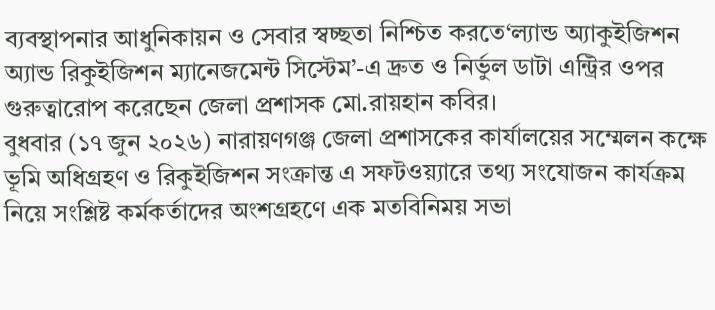ব্যবস্থাপনার আধুনিকায়ন ও সেবার স্বচ্ছতা নিশ্চিত করতে‘ল্যান্ড অ্যাকুইজিশন অ্যান্ড রিকুইজিশন ম্যানেজমেন্ট সিস্টেম’-এ দ্রুত ও নির্ভুল ডাটা এন্ট্রির ওপর গুরুত্বারোপ করেছেন জেলা প্রশাসক মো.রায়হান কবির।
বুধবার (১৭ জুন ২০২৬) নারায়ণগঞ্জ জেলা প্রশাসকের কার্যালয়ের সম্মেলন কক্ষে ভূমি অধিগ্রহণ ও রিকুইজিশন সংক্রান্ত এ সফটওয়্যারে তথ্য সংযোজন কার্যক্রম নিয়ে সংশ্লিষ্ট কর্মকর্তাদের অংশগ্রহণে এক মতবিনিময় সভা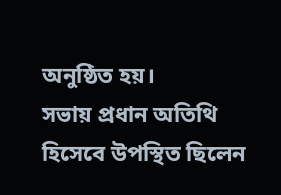অনুষ্ঠিত হয়।
সভায় প্রধান অতিথি হিসেবে উপস্থিত ছিলেন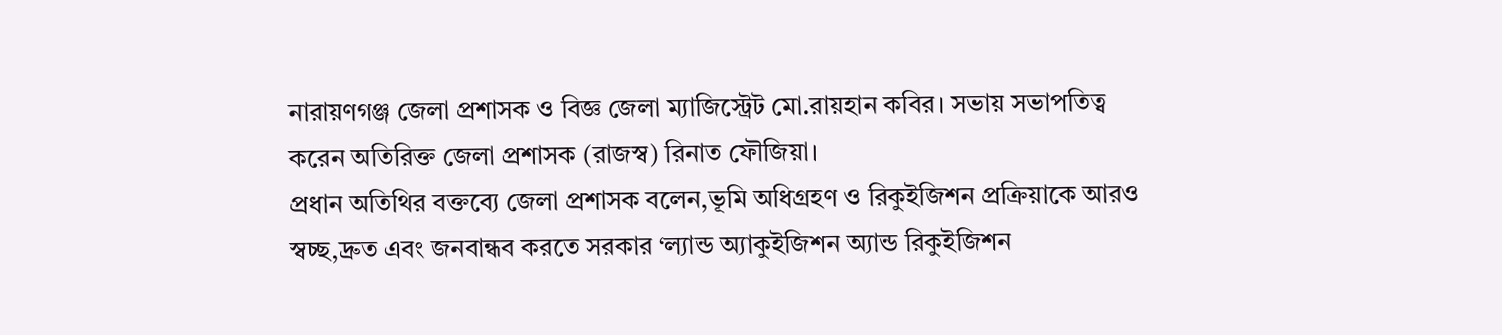নারায়ণগঞ্জ জেলা প্রশাসক ও বিজ্ঞ জেলা ম্যাজিস্ট্রেট মো.রায়হান কবির। সভায় সভাপতিত্ব করেন অতিরিক্ত জেলা প্রশাসক (রাজস্ব) রিনাত ফৌজিয়া।
প্রধান অতিথির বক্তব্যে জেলা প্রশাসক বলেন,ভূমি অধিগ্রহণ ও রিকুইজিশন প্রক্রিয়াকে আরও স্বচ্ছ,দ্রুত এবং জনবান্ধব করতে সরকার ‘ল্যান্ড অ্যাকুইজিশন অ্যান্ড রিকুইজিশন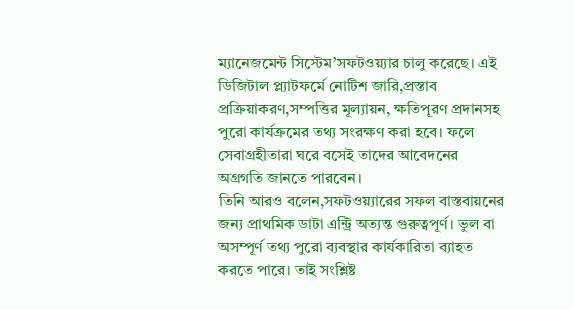ম্যানেজমেন্ট সিস্টেম’সফটওয়্যার চালু করেছে। এই ডিজিটাল প্ল্যাটফর্মে নোটিশ জারি,প্রস্তাব প্রক্রিয়াকরণ,সম্পত্তির মূল্যায়ন, ক্ষতিপূরণ প্রদানসহ পুরো কার্যক্রমের তথ্য সংরক্ষণ করা হবে। ফলে সেবাগ্রহীতারা ঘরে বসেই তাদের আবেদনের অগ্রগতি জানতে পারবেন।
তিনি আরও বলেন,সফটওয়্যারের সফল বাস্তবায়নের জন্য প্রাথমিক ডাটা এন্ট্রি অত্যন্ত গুরুত্বপূর্ণ। ভুল বা অসম্পূর্ণ তথ্য পুরো ব্যবস্থার কার্যকারিতা ব্যাহত করতে পারে। তাই সংশ্লিষ্ট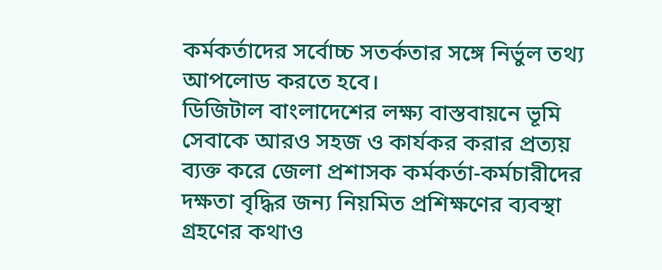কর্মকর্তাদের সর্বোচ্চ সতর্কতার সঙ্গে নির্ভুল তথ্য আপলোড করতে হবে।
ডিজিটাল বাংলাদেশের লক্ষ্য বাস্তবায়নে ভূমি সেবাকে আরও সহজ ও কার্যকর করার প্রত্যয় ব্যক্ত করে জেলা প্রশাসক কর্মকর্তা-কর্মচারীদের দক্ষতা বৃদ্ধির জন্য নিয়মিত প্রশিক্ষণের ব্যবস্থা গ্রহণের কথাও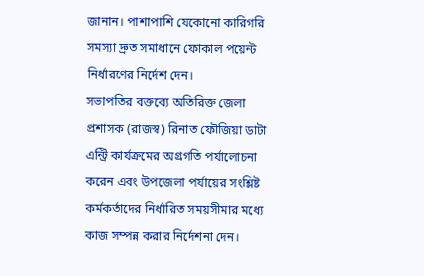জানান। পাশাপাশি যেকোনো কারিগরি সমস্যা দ্রুত সমাধানে ফোকাল পয়েন্ট নির্ধারণের নির্দেশ দেন।
সভাপতির বক্তব্যে অতিরিক্ত জেলা প্রশাসক (রাজস্ব) রিনাত ফৌজিয়া ডাটা এন্ট্রি কার্যক্রমের অগ্রগতি পর্যালোচনা করেন এবং উপজেলা পর্যায়ের সংশ্লিষ্ট কর্মকর্তাদের নির্ধারিত সময়সীমার মধ্যে কাজ সম্পন্ন করার নির্দেশনা দেন।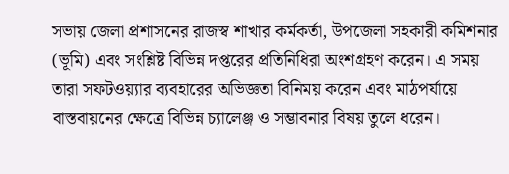সভায় জেলা প্রশাসনের রাজস্ব শাখার কর্মকর্তা, উপজেলা সহকারী কমিশনার (ভূমি) এবং সংশ্লিষ্ট বিভিন্ন দপ্তরের প্রতিনিধিরা অংশগ্রহণ করেন। এ সময় তারা সফটওয়্যার ব্যবহারের অভিজ্ঞতা বিনিময় করেন এবং মাঠপর্যায়ে বাস্তবায়নের ক্ষেত্রে বিভিন্ন চ্যালেঞ্জ ও সম্ভাবনার বিষয় তুলে ধরেন।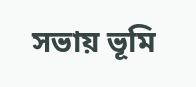সভায় ভূমি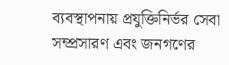ব্যবস্থাপনায় প্রযুক্তিনির্ভর সেবা সম্প্রসারণ এবং জনগণের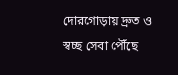দোরগোড়ায় দ্রুত ও স্বচ্ছ সেবা পৌঁছে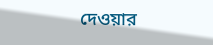দেওয়ার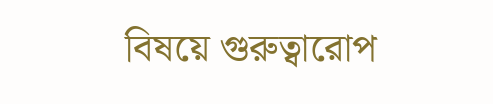বিষয়ে গুরুত্বারোপ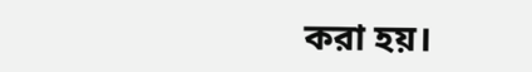করা হয়।